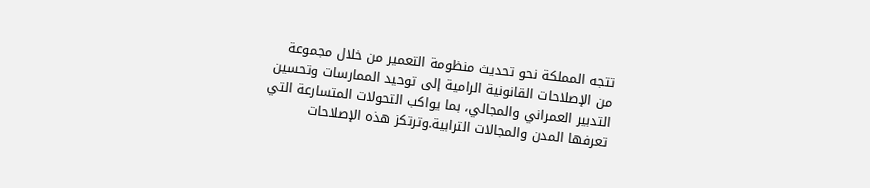تتجه المملكة نحو تحديث منظومة التعمير من خلال مجموعة من الإصلاحات القانونية الرامية إلى توحيد الممارسات وتحسين التدبير العمراني والمجالي، بما يواكب التحولات المتسارعة التي تعرفها المدن والمجالات الترابية.وترتكز هذه الإصلاحات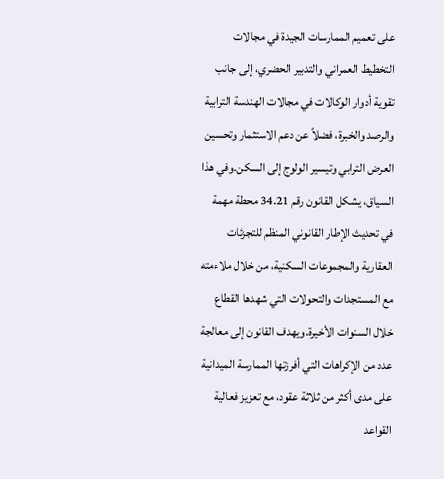على تعميم الممارسات الجيدة في مجالات التخطيط العمراني والتدبير الحضري، إلى جانب تقوية أدوار الوكالات في مجالات الهندسة الترابية والرصد والخبرة، فضلاً عن دعم الاستثمار وتحسين العرض الترابي وتيسير الولوج إلى السكن.وفي هذا السياق، يشكل القانون رقم 34.21 محطة مهمة في تحديث الإطار القانوني المنظم للتجزئات العقارية والمجموعات السكنية، من خلال ملاءمته مع المستجدات والتحولات التي شهدها القطاع خلال السنوات الأخيرة.ويهدف القانون إلى معالجة عدد من الإكراهات التي أفرزتها الممارسة الميدانية على مدى أكثر من ثلاثة عقود، مع تعزيز فعالية القواعد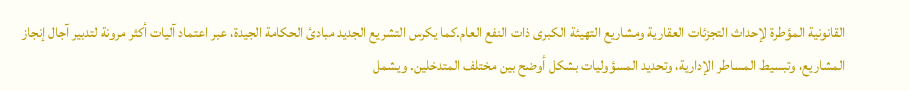القانونية المؤطرة لإحداث التجزئات العقارية ومشاريع التهيئة الكبرى ذات النفع العام.كما يكرس التشريع الجديد مبادئ الحكامة الجيدة، عبر اعتماد آليات أكثر مرونة لتدبير آجال إنجاز المشاريع، وتبسيط المساطر الإدارية، وتحديد المسؤوليات بشكل أوضح بين مختلف المتدخلين. ويشمل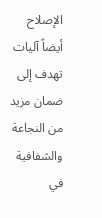الإصلاح أيضاً آليات تهدف إلى ضمان مزيد من النجاعة والشفافية في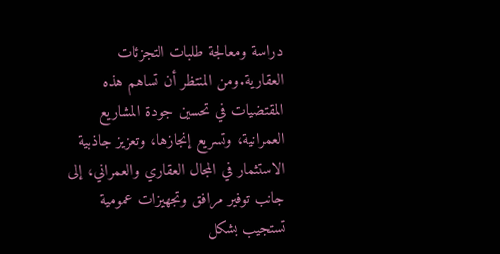دراسة ومعالجة طلبات التجزئات العقارية.ومن المنتظر أن تساهم هذه المقتضيات في تحسين جودة المشاريع العمرانية، وتسريع إنجازها، وتعزيز جاذبية الاستثمار في المجال العقاري والعمراني، إلى جانب توفير مرافق وتجهيزات عمومية تستجيب بشكل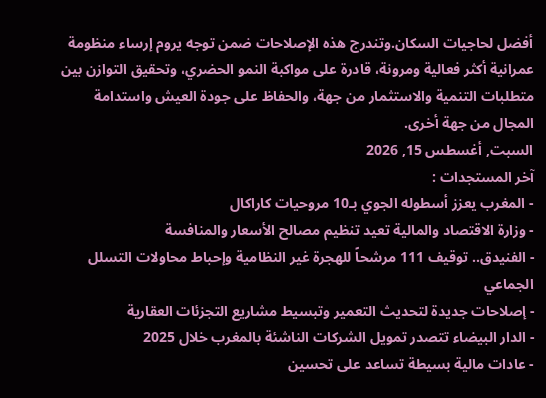أفضل لحاجيات السكان.وتندرج هذه الإصلاحات ضمن توجه يروم إرساء منظومة عمرانية أكثر فعالية ومرونة، قادرة على مواكبة النمو الحضري، وتحقيق التوازن بين متطلبات التنمية والاستثمار من جهة، والحفاظ على جودة العيش واستدامة المجال من جهة أخرى.
السبت, أغسطس 15, 2026
آخر المستجدات :
- المغرب يعزز أسطوله الجوي بـ10 مروحيات كاراكال
- وزارة الاقتصاد والمالية تعيد تنظيم مصالح الأسعار والمنافسة
- الفنيدق.. توقيف 111 مرشحاً للهجرة غير النظامية وإحباط محاولات التسلل الجماعي
- إصلاحات جديدة لتحديث التعمير وتبسيط مشاريع التجزئات العقارية
- الدار البيضاء تتصدر تمويل الشركات الناشئة بالمغرب خلال 2025
- عادات مالية بسيطة تساعد على تحسين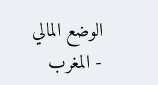الوضع المالي
- المغرب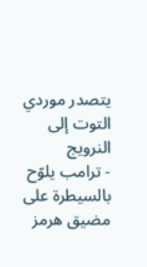يتصدر موردي التوت إلى النرويج
- ترامب يلوّح بالسيطرة على مضيق هرمز